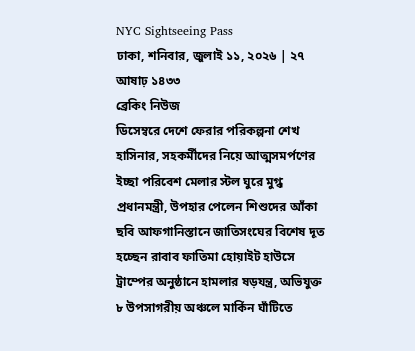NYC Sightseeing Pass
ঢাকা, শনিবার, জুলাই ১১, ২০২৬ | ২৭ আষাঢ় ১৪৩৩
ব্রেকিং নিউজ
ডিসেম্বরে দেশে ফেরার পরিকল্পনা শেখ হাসিনার, সহকর্মীদের নিয়ে আত্মসমর্পণের ইচ্ছা পরিবেশ মেলার স্টল ঘুরে মুগ্ধ প্রধানমন্ত্রী, উপহার পেলেন শিশুদের আঁকা ছবি আফগানিস্তানে জাতিসংঘের বিশেষ দূত হচ্ছেন রাবাব ফাতিমা হোয়াইট হাউসে ট্রাম্পের অনুষ্ঠানে হামলার ষড়যন্ত্র, অভিযুক্ত ৮ উপসাগরীয় অঞ্চলে মার্কিন ঘাঁটিতে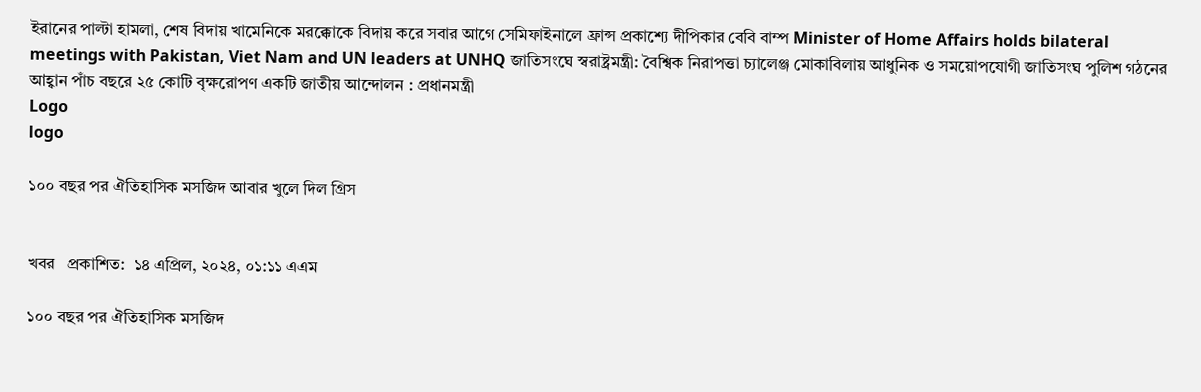ইরানের পাল্টা হামলা, শেষ বিদায় খামেনিকে মরক্কোকে বিদায় করে সবার আগে সেমিফাইনালে ফ্রান্স প্রকাশ্যে দীপিকার বেবি বাম্প Minister of Home Affairs holds bilateral meetings with Pakistan, Viet Nam and UN leaders at UNHQ জাতিসংঘে স্বরাষ্ট্রমন্ত্রী: বৈশ্বিক নিরাপত্তা চ্যালেঞ্জ মোকাবিলায় আধুনিক ও সময়োপযোগী জাতিসংঘ পুলিশ গঠনের আহ্বান পাঁচ বছরে ২৫ কোটি বৃক্ষরোপণ একটি জাতীয় আন্দোলন : প্রধানমন্ত্রী
Logo
logo

১০০ বছর পর ঐতিহাসিক মসজিদ আবার খুলে দিল গ্রিস


খবর   প্রকাশিত:  ১৪ এপ্রিল, ২০২৪, ০১:১১ এএম

১০০ বছর পর ঐতিহাসিক মসজিদ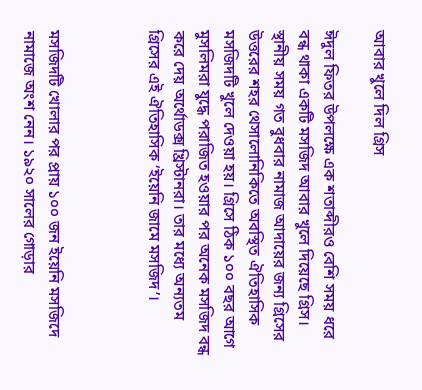আবার খুলে দিল গ্রিস

ঈদুল ফিতর উপলক্ষে এক শতাব্দীরও বেশি সময় ধরে বন্ধ থাকা একটি মসজিদ আবার খুলে দিয়েছে গ্রিস। স্থানীয় সময় গত বুধবার নামাজ আদায়ের জন্য গ্রিসের উত্তরের শহর থেসালোনিকিতে অবস্থিত ঐতিহাসিক মসজিদটি খুলে দেওয়া হয়। গ্রিসে ঠিক ১০০ বছর আগে মুসলিমরা যুদ্ধে পরাজিত হওয়ার পর অনেক মসজিদ বন্ধ করে দেয় অর্থোডক্স খ্রিস্টানরা। তার মধ্যে অন্যতম গ্রিসের এই ঐতিহাসিক ‘ইয়েনি জামে মসজিদ’।



মসজিদটি খোলার পর প্রায় ১০০ জন ইয়েনি মসজিদে নামাজে অংশ নেন। ১৯২০ সালের গোড়ার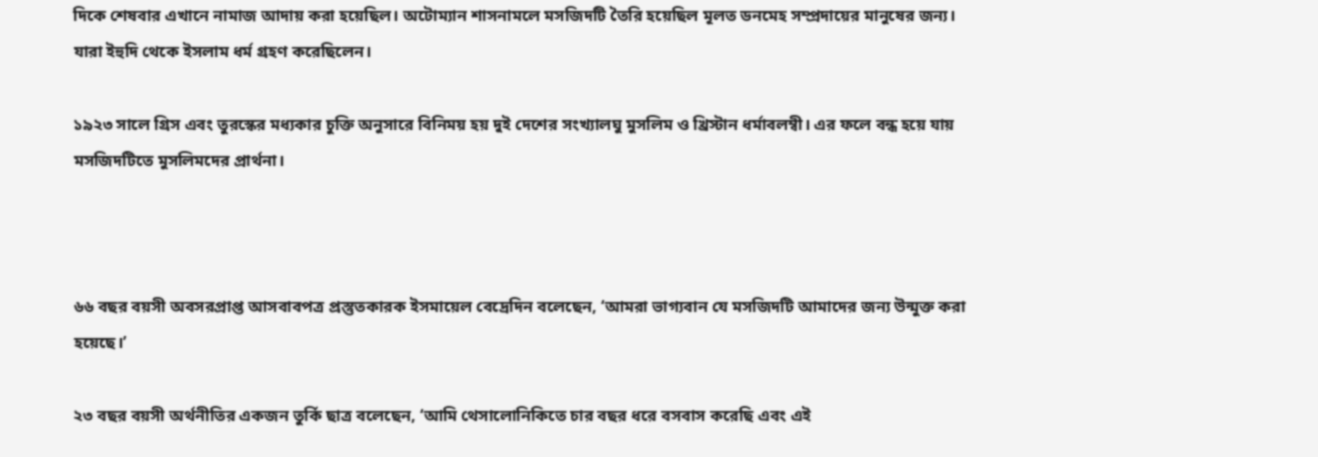দিকে শেষবার এখানে নামাজ আদায় করা হয়েছিল। অটোম্যান শাসনামলে মসজিদটি তৈরি হয়েছিল মূলত ডনমেহ সম্প্রদায়ের মানুষের জন্য। যারা ইহুদি থেকে ইসলাম ধর্ম গ্রহণ করেছিলেন।

১৯২৩ সালে গ্রিস এবং তুরস্কের মধ্যকার চুক্তি অনুসারে বিনিময় হয় দুই দেশের সংখ্যালঘু মুসলিম ও খ্রিস্টান ধর্মাবলম্বী। এর ফলে বন্ধ হয়ে যায় মসজিদটিতে মুসলিমদের প্রার্থনা।



৬৬ বছর বয়সী অবসরপ্রাপ্ত আসবাবপত্র প্রস্তুতকারক ইসমায়েল বেদ্রেদিন বলেছেন, ‘আমরা ভাগ্যবান যে মসজিদটি আমাদের জন্য উন্মুক্ত করা হয়েছে।’

২৩ বছর বয়সী অর্থনীতির একজন তুর্কি ছাত্র বলেছেন, ‘আমি থেসালোনিকিতে চার বছর ধরে বসবাস করেছি এবং এই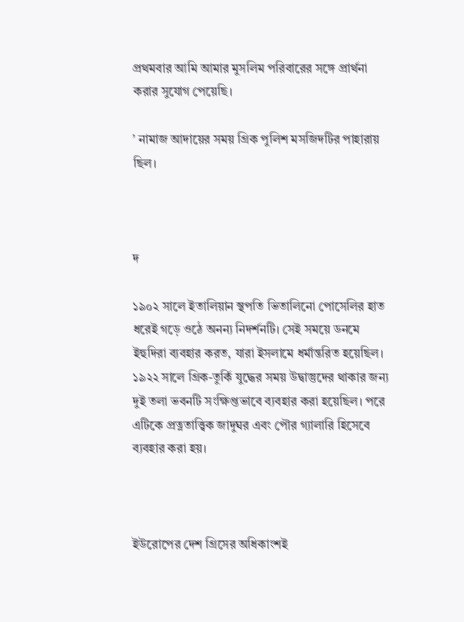প্রথমবার আমি আমার মুসলিম পরিবারের সঙ্গে প্রার্থনা করার সুযোগ পেয়েছি।

’ নামাজ আদায়ের সময় গ্রিক পুলিশ মসজিদটির পাহারায় ছিল।



দ

১৯০২ সালে ইতালিয়ান স্থপতি ভিতালিনো পোসেলির হাত ধরেই গড়ে ওঠে অনন্য নিদর্শনটি। সেই সময়ে ডনমে ইহুদিরা ব্যবহার করত, যারা ইসলামে ধর্মান্তরিত হয়েছিল। ১৯২২ সালে গ্রিক-তুর্কি যুদ্ধের সময় উদ্বাস্তুদের থাকার জন্য দুই তলা ভবনটি সংক্ষিপ্তভাবে ব্যবহার করা হয়েছিল। পরে এটিকে প্রত্নতাত্ত্বিক জাদুঘর এবং পৌর গ্যালারি হিসেবে ব্যবহার করা হয়।



ইউরোপের দেশ গ্রিসের অধিকাংশই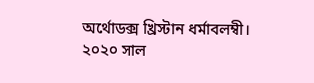অর্থোডক্স খ্রিস্টান ধর্মাবলম্বী। ২০২০ সাল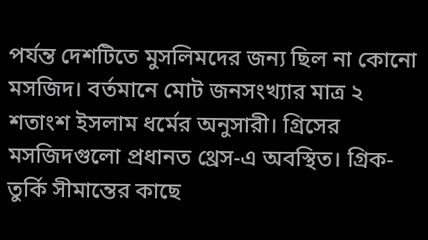পর্যন্ত দেশটিতে মুসলিমদের জন্য ছিল না কোনো মসজিদ। বর্তমানে মোট জনসংখ্যার মাত্র ২ শতাংশ ইসলাম ধর্মের অনুসারী। গ্রিসের মসজিদগুলো প্রধানত থ্রেস-এ অবস্থিত। গ্রিক-তুর্কি সীমান্তের কাছে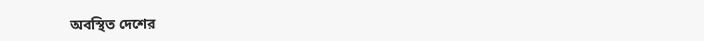অবস্থিত দেশের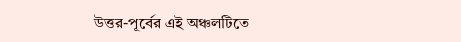উত্তর-পূর্বের এই অঞ্চলটিতে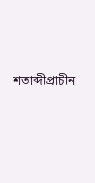শতাব্দীপ্রাচীন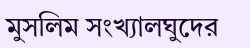মুসলিম সংখ্যালঘুদের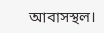আবাসস্থল।